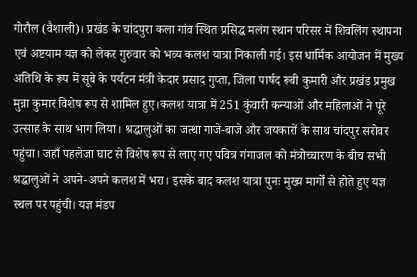गोरौल (वैशाली)। प्रखंड के चांदपुरा कला गांव स्थित प्रसिद्ध मलंग स्थान परिसर में शिवलिंग स्थापना एवं अष्टयाम यज्ञ को लेकर गुरुवार को भव्य कलश यात्रा निकाली गई। इस धार्मिक आयोजन में मुख्य अतिथि के रूप में सूबे के पर्यटन मंत्री केदार प्रसाद गुप्ता, जिला पार्षद रूबी कुमारी और प्रखंड प्रमुख मुन्ना कुमार विशेष रूप से शामिल हुए।कलश यात्रा में 251 कुंवारी कन्याओं और महिलाओं ने पूरे उत्साह के साथ भाग लिया। श्रद्धालुओं का जत्था गाजे-बाजे और जयकारों के साथ चांदपुर सरोवर पहुंचा। जहाँ पहलेजा घाट से विशेष रूप से लाए गए पवित्र गंगाजल को मंत्रोच्चारण के बीच सभी श्रद्धालुओं ने अपने-अपने कलश में भरा। इसके बाद कलश यात्रा पुनः मुख्य मार्गों से होते हुए यज्ञ स्थल पर पहुंची। यज्ञ मंडप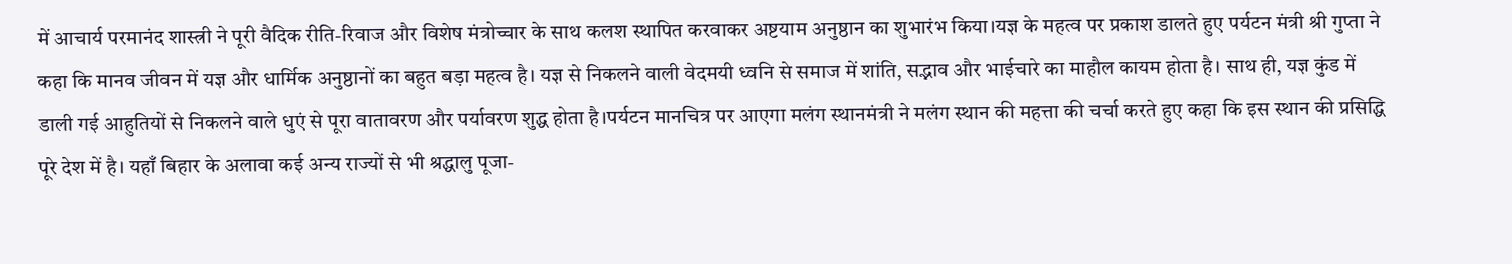में आचार्य परमानंद शास्त्री ने पूरी वैदिक रीति-रिवाज और विशेष मंत्रोच्चार के साथ कलश स्थापित करवाकर अष्टयाम अनुष्ठान का शुभारंभ किया।यज्ञ के महत्व पर प्रकाश डालते हुए पर्यटन मंत्री श्री गुप्ता ने कहा कि मानव जीवन में यज्ञ और धार्मिक अनुष्ठानों का बहुत बड़ा महत्व है। यज्ञ से निकलने वाली वेदमयी ध्वनि से समाज में शांति, सद्भाव और भाईचारे का माहौल कायम होता है। साथ ही, यज्ञ कुंड में डाली गई आहुतियों से निकलने वाले धुएं से पूरा वातावरण और पर्यावरण शुद्ध होता है।पर्यटन मानचित्र पर आएगा मलंग स्थानमंत्री ने मलंग स्थान की महत्ता की चर्चा करते हुए कहा कि इस स्थान की प्रसिद्धि पूरे देश में है। यहाँ बिहार के अलावा कई अन्य राज्यों से भी श्रद्धालु पूजा-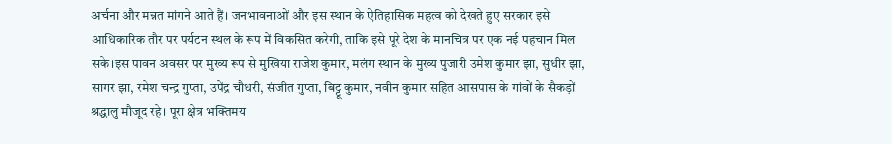अर्चना और मन्नत मांगने आते हैं। जनभावनाओं और इस स्थान के ऐतिहासिक महत्व को देखते हुए सरकार इसे आधिकारिक तौर पर पर्यटन स्थल के रूप में विकसित करेगी, ताकि इसे पूरे देश के मानचित्र पर एक नई पहचान मिल सके।इस पावन अवसर पर मुख्य रूप से मुखिया राजेश कुमार, मलंग स्थान के मुख्य पुजारी उमेश कुमार झा, सुधीर झा, सागर झा, रमेश चन्द्र गुप्ता, उपेंद्र चौधरी, संजीत गुप्ता, बिट्टू कुमार, नवीन कुमार सहित आसपास के गांवों के सैकड़ों श्रद्धालु मौजूद रहे। पूरा क्षेत्र भक्तिमय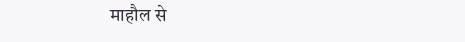माहौल से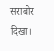सराबोर दिखा।